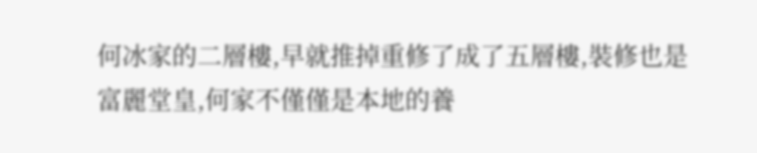何冰家的二層樓,早就推掉重修了成了五層樓,裝修也是富麗堂皇,何家不僅僅是本地的養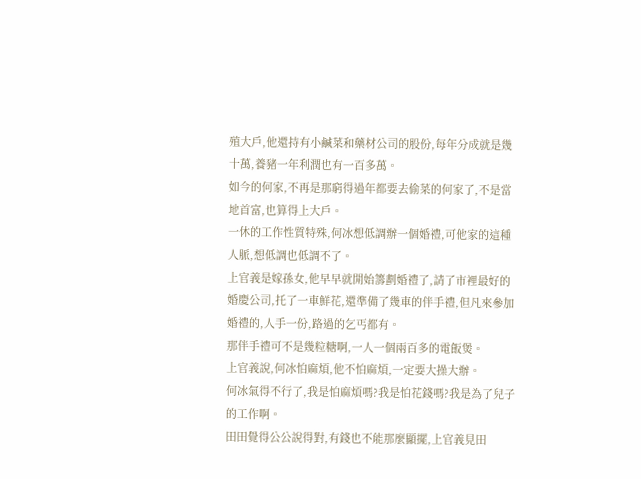殖大戶,他還持有小鹹菜和藥材公司的股份,每年分成就是幾十萬,養豬一年利潤也有一百多萬。
如今的何家,不再是那窮得過年都要去偷菜的何家了,不是當地首富,也算得上大戶。
一休的工作性質特殊,何冰想低調辦一個婚禮,可他家的這種人脈,想低調也低調不了。
上官義是嫁孫女,他早早就開始籌劃婚禮了,請了市裡最好的婚慶公司,托了一車鮮花,還準備了幾車的伴手禮,但凡來參加婚禮的,人手一份,路過的乞丐都有。
那伴手禮可不是幾粒糖啊,一人一個兩百多的電飯煲。
上官義說,何冰怕麻煩,他不怕麻煩,一定要大操大辦。
何冰氣得不行了,我是怕麻煩嗎?我是怕花錢嗎?我是為了兒子的工作啊。
田田覺得公公說得對,有錢也不能那麼顯擺,上官義見田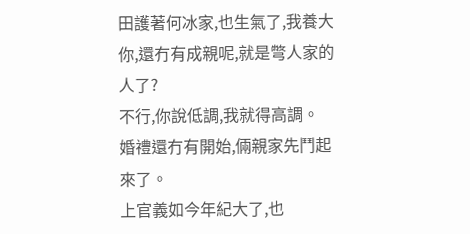田護著何冰家,也生氣了,我養大你,還冇有成親呢,就是彆人家的人了?
不行,你說低調,我就得高調。
婚禮還冇有開始,倆親家先鬥起來了。
上官義如今年紀大了,也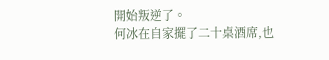開始叛逆了。
何冰在自家擺了二十桌酒席,也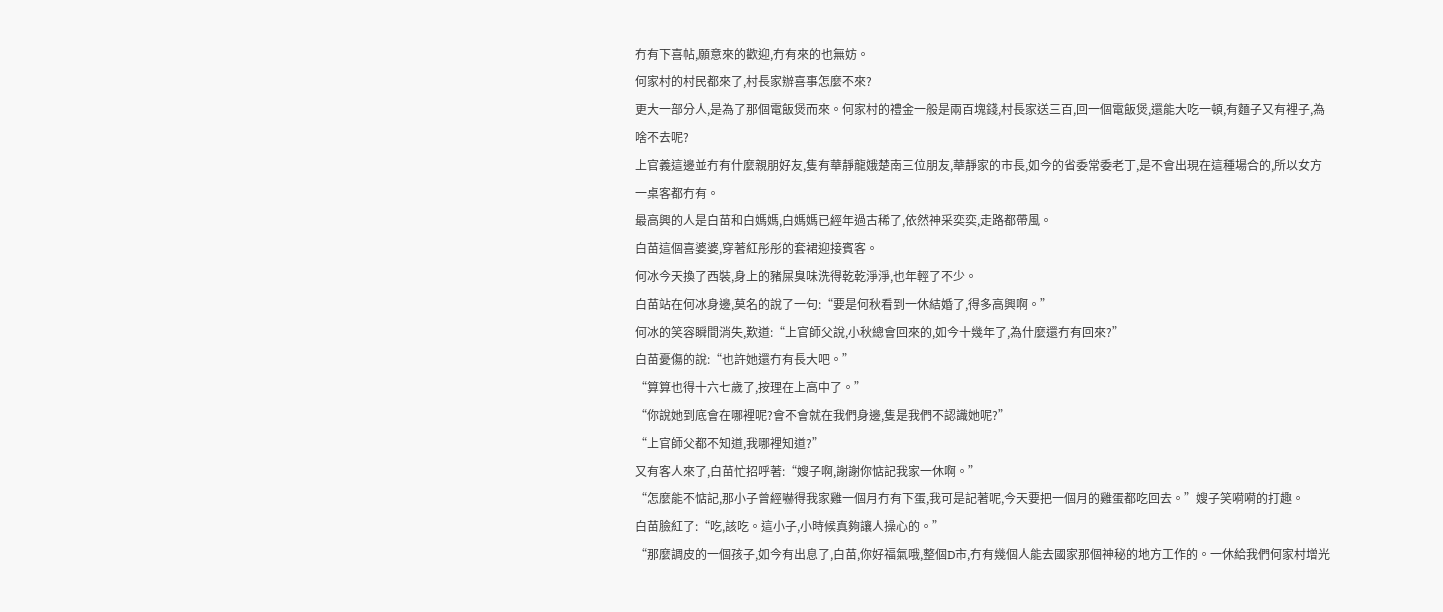冇有下喜帖,願意來的歡迎,冇有來的也無妨。
何家村的村民都來了,村長家辦喜事怎麼不來?
更大一部分人,是為了那個電飯煲而來。何家村的禮金一般是兩百塊錢,村長家送三百,回一個電飯煲,還能大吃一頓,有麵子又有裡子,為啥不去呢?
上官義這邊並冇有什麼親朋好友,隻有華靜龍娥楚南三位朋友,華靜家的市長,如今的省委常委老丁,是不會出現在這種場合的,所以女方一桌客都冇有。
最高興的人是白苗和白媽媽,白媽媽已經年過古稀了,依然神采奕奕,走路都帶風。
白苗這個喜婆婆,穿著紅彤彤的套裙迎接賓客。
何冰今天換了西裝,身上的豬屎臭味洗得乾乾淨淨,也年輕了不少。
白苗站在何冰身邊,莫名的說了一句:“要是何秋看到一休結婚了,得多高興啊。”
何冰的笑容瞬間消失,歎道:“上官師父說,小秋總會回來的,如今十幾年了,為什麼還冇有回來?”
白苗憂傷的說:“也許她還冇有長大吧。”
“算算也得十六七歲了,按理在上高中了。”
“你說她到底會在哪裡呢?會不會就在我們身邊,隻是我們不認識她呢?”
“上官師父都不知道,我哪裡知道?”
又有客人來了,白苗忙招呼著:“嫂子啊,謝謝你惦記我家一休啊。”
“怎麼能不惦記,那小子曾經嚇得我家雞一個月冇有下蛋,我可是記著呢,今天要把一個月的雞蛋都吃回去。”嫂子笑嗬嗬的打趣。
白苗臉紅了:“吃,該吃。這小子,小時候真夠讓人操心的。”
“那麼調皮的一個孩子,如今有出息了,白苗,你好福氣哦,整個D市,冇有幾個人能去國家那個神秘的地方工作的。一休給我們何家村增光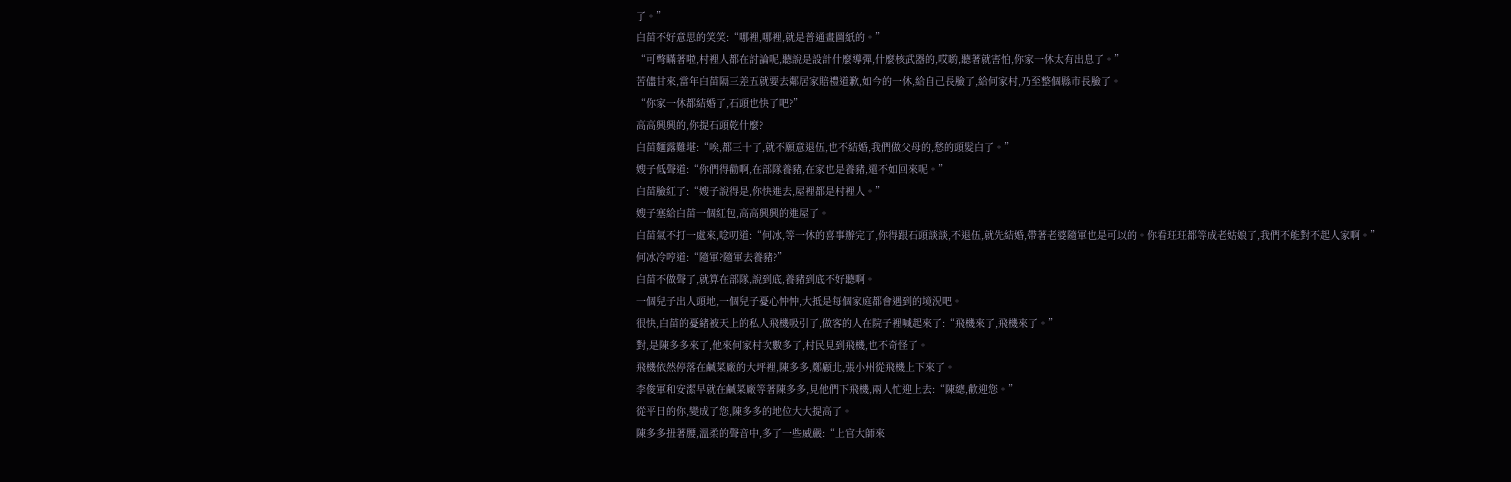了。”
白苗不好意思的笑笑:“哪裡,哪裡,就是普通畫圖紙的。”
“可彆瞞著啦,村裡人都在討論呢,聽說是設計什麼導彈,什麼核武器的,哎喲,聽著就害怕,你家一休太有出息了。”
苦儘甘來,當年白苗隔三差五就要去鄰居家賠禮道歉,如今的一休,給自己長臉了,給何家村,乃至整個縣市長臉了。
“你家一休都結婚了,石頭也快了吧?”
高高興興的,你提石頭乾什麼?
白苗麵露難堪:“唉,都三十了,就不願意退伍,也不結婚,我們做父母的,愁的頭髮白了。”
嫂子低聲道:“你們得勸啊,在部隊養豬,在家也是養豬,還不如回來呢。”
白苗臉紅了:“嫂子說得是,你快進去,屋裡都是村裡人。”
嫂子塞給白苗一個紅包,高高興興的進屋了。
白苗氣不打一處來,唸叨道:“何冰,等一休的喜事辦完了,你得跟石頭談談,不退伍,就先結婚,帶著老婆隨軍也是可以的。你看玨玨都等成老姑娘了,我們不能對不起人家啊。”
何冰冷哼道:“隨軍?隨軍去養豬?”
白苗不做聲了,就算在部隊,說到底,養豬到底不好聽啊。
一個兒子出人頭地,一個兒子憂心忡忡,大抵是每個家庭都會遇到的境況吧。
很快,白苗的憂緒被天上的私人飛機吸引了,做客的人在院子裡喊起來了:“飛機來了,飛機來了。”
對,是陳多多來了,他來何家村次數多了,村民見到飛機,也不奇怪了。
飛機依然停落在鹹菜廠的大坪裡,陳多多,鄭顧北,張小州從飛機上下來了。
李俊軍和安潔早就在鹹菜廠等著陳多多,見他們下飛機,兩人忙迎上去:“陳總,歡迎您。”
從平日的你,變成了您,陳多多的地位大大提高了。
陳多多扭著腰,溫柔的聲音中,多了一些威嚴:“上官大師來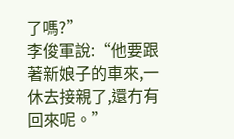了嗎?”
李俊軍說:“他要跟著新娘子的車來,一休去接親了,還冇有回來呢。”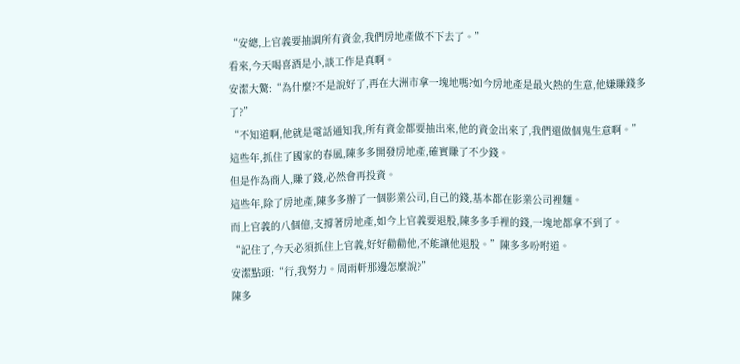“安總,上官義要抽調所有資金,我們房地產做不下去了。”
看來,今天喝喜酒是小,談工作是真啊。
安潔大驚:“為什麼?不是說好了,再在大洲市拿一塊地嗎?如今房地產是最火熱的生意,他嫌賺錢多了?”
“不知道啊,他就是電話通知我,所有資金都要抽出來,他的資金出來了,我們還做個鬼生意啊。”
這些年,抓住了國家的春風,陳多多開發房地產,確實賺了不少錢。
但是作為商人,賺了錢,必然會再投資。
這些年,除了房地產,陳多多辦了一個影業公司,自己的錢,基本都在影業公司裡麵。
而上官義的八個億,支撐著房地產,如今上官義要退股,陳多多手裡的錢,一塊地都拿不到了。
“記住了,今天必須抓住上官義,好好勸勸他,不能讓他退股。”陳多多吩咐道。
安潔點頭:“行,我努力。周雨軒那邊怎麼說?”
陳多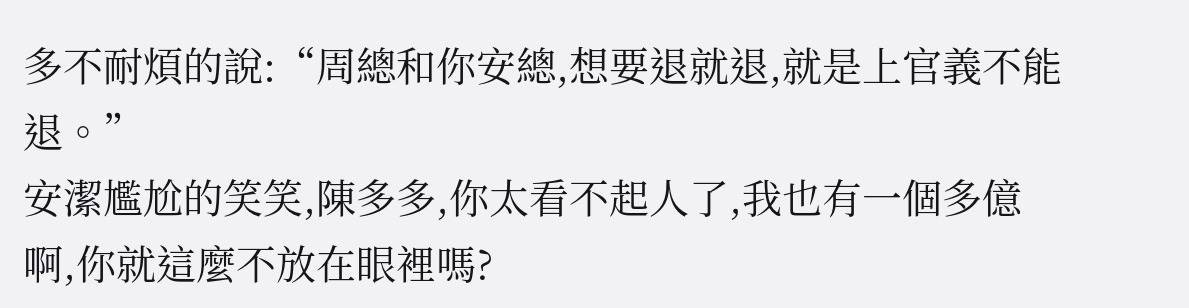多不耐煩的說:“周總和你安總,想要退就退,就是上官義不能退。”
安潔尷尬的笑笑,陳多多,你太看不起人了,我也有一個多億啊,你就這麼不放在眼裡嗎?